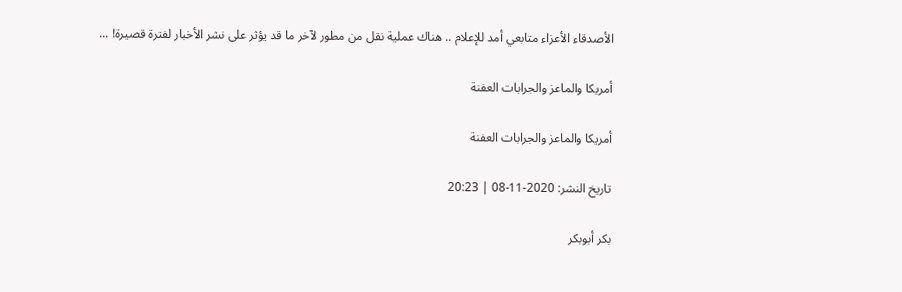الأصدقاء الأعزاء متابعي أمد للإعلام .. هناك عملية نقل من مطور لآخر ما قد يؤثر على نشر الأخبار لفترة قصيرة! ...

أمريكا والماعز والجرابات العفنة

أمريكا والماعز والجرابات العفنة

تاريخ النشر: 2020-11-08 | 20:23

بكر أبوبكر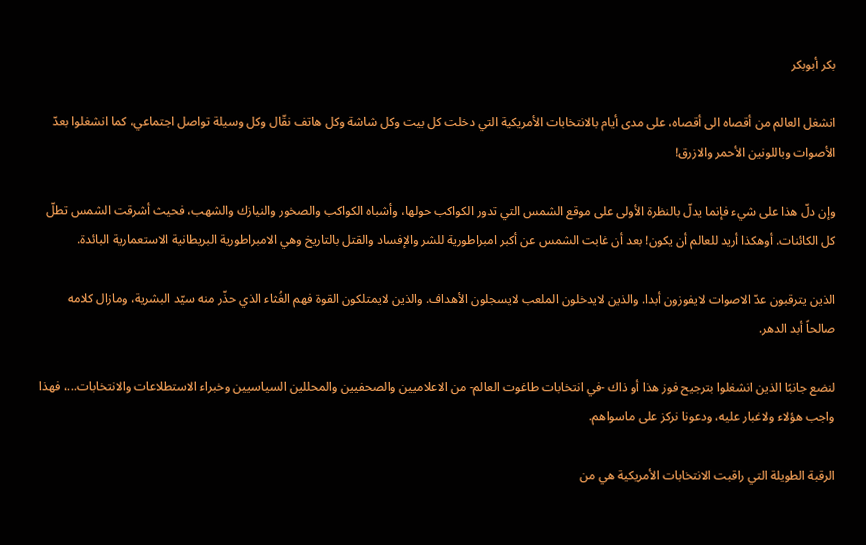بكر أبوبكر

انشغل العالم من أقصاه الى أقصاه، على مدى أيام بالانتخابات الأمريكية التي دخلت كل بيت وكل شاشة وكل هاتف نقّال وكل وسيلة تواصل اجتماعي، كما انشغلوا بعدّ الأصوات وباللونين الأحمر والازرق!

وإن دلّ هذا على شيء فإنما يدلّ بالنظرة الأولى على موقع الشمس التي تدور الكواكب حولها، وأشباه الكواكب والصخور والنيازك والشهب، فحيث أشرقت الشمس تطلّ كل الكائنات. أوهكذا أريد للعالم أن يكون! بعد أن غابت الشمس عن أكبر امبراطورية للشر والإفساد والقتل بالتاريخ وهي الامبراطورية البريطانية الاستعمارية البائدة.

الذين يترقبون عدّ الاصوات لايفوزون أبدا. والذين لايدخلون الملعب لايسجلون الأهداف. والذين لايمتلكون القوة فهم الغُثاء الذي حذّر منه سيّد البشرية، ومازال كلامه صالحاً أبد الدهر.

لنضع جانبًا الذين انشغلوا بترجيح فوز هذا أو ذاك -في انتخابات طاغوت العالم- من الاعلاميين والصحفيين والمحللين السياسيين وخبراء الاستطلاعات والانتخابات...، فهذا واجب هؤلاء ولاغبار عليه، ودعونا نركز على ماسواهم.

الرقبة الطويلة التي راقبت الانتخابات الأمريكية هي من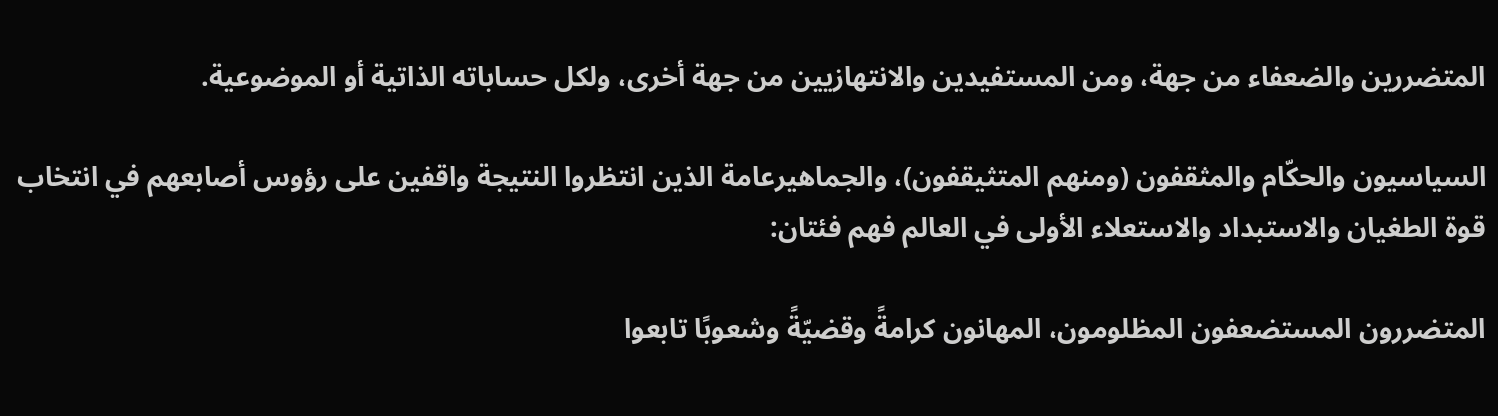المتضررين والضعفاء من جهة، ومن المستفيدين والانتهازيين من جهة أخرى، ولكل حساباته الذاتية أو الموضوعية.

السياسيون والحكّام والمثقفون (ومنهم المتثيقفون)، والجماهيرعامة الذين انتظروا النتيجة واقفين على رؤوس أصابعهم في انتخاب قوة الطغيان والاستبداد والاستعلاء الأولى في العالم فهم فئتان:

المتضررون المستضعفون المظلومون، المهانون كرامةً وقضيّةً وشعوبًا تابعوا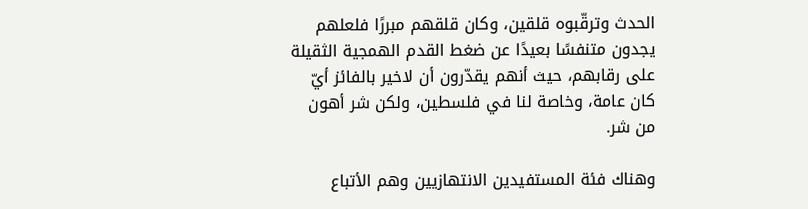الحدث وترقّبوه قلقين، وكان قلقهم مبررًا فلعلهم يجدون متنفسًا بعيدًا عن ضغط القدم الهمجية الثقيلة على رقابهم، حيث أنهم يقدّرون أن لاخير بالفائز أيّ كان عامة، وخاصة لنا في فلسطين، ولكن شر أهون من شر.

وهناك فئة المستفيدين الانتهازيين وهم الأتباع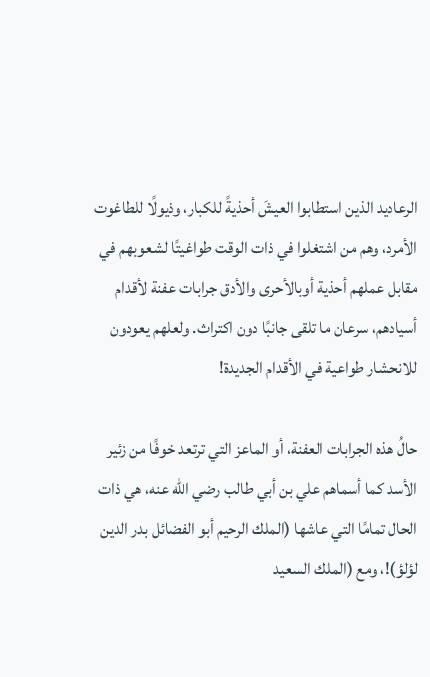الرعاديد الذين استطابوا العيشَ أحذيةً للكبار، وذيولًا للطاغوت الأمرد، وهم من اشتغلوا في ذات الوقت طواغيتًا لشعوبهم في مقابل عملهم أحذية أوبالأحرى والأدق جرابات عفنة لأقدام أسيادهم، سرعان ما تلقى جانبًا دون اكتراث. ولعلهم يعودون للانحشار طواعية في الأقدام الجديدة!

حالُ هذه الجرابات العفنة، أو الماعز التي ترتعد خوفًا من زئير الأسد كما أسماهم علي بن أبي طالب رضي الله عنه، هي ذات الحال تمامًا التي عاشها (الملك الرحيم أبو الفضائل بدر الدين لؤلؤ)!، ومع (الملك السعيد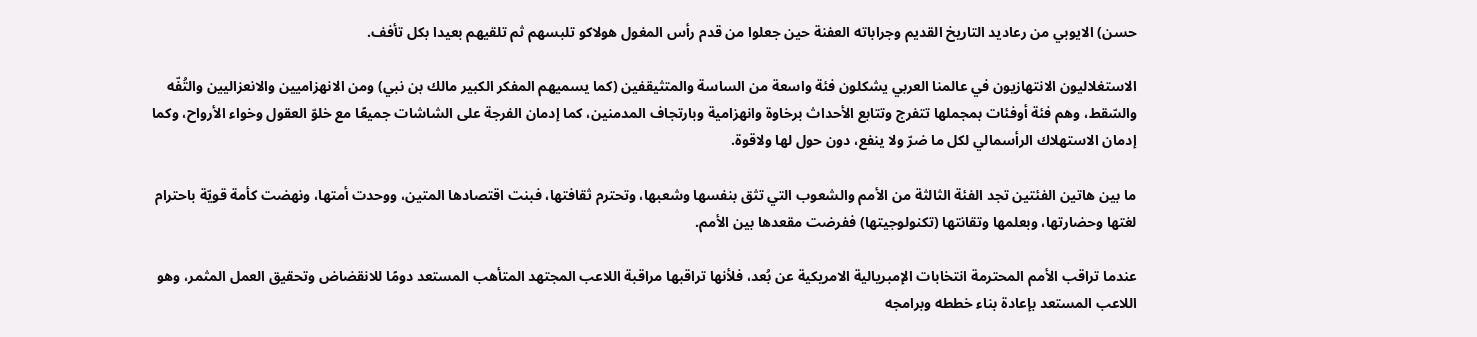حسن) الايوبي من رعاديد التاريخ القديم وجراباته العفنة حين جعلوا من قدم رأس المغول هولاكو تلبسهم ثم تلقيهم بعيدا بكل تأفف.

الاستغلاليون الانتهازيون في عالمنا العربي يشكلون فئة واسعة من الساسة والمتثيقفين (كما يسميهم المفكر الكبير مالك بن نبي) ومن الانهزاميين والانعزاليين والتُفّه والسّقط، وهم فئة أوفئات بمجملها تتفرج وتتابع الأحداث برخاوة وانهزامية وبارتجاف المدمنين، كما إدمان الفرجة على الشاشات جميعًا مع خلوّ العقول وخواء الأرواح، وكما إدمان الاستهلاك الرأسمالي لكل ما ضرّ ولا ينفع، دون حول لها ولاقوة.

ما بين هاتين الفئتين تجد الفئة الثالثة من الأمم والشعوب التي تثق بنفسها وشعبها، وتحترم ثقافتها، فبنت اقتصادها المتين، ووحدت أمتها، ونهضت كأمة قويّة باحترام لغتها وحضارتها، وبعلمها وتقانتها (تكنولوجيتها) ففرضت مقعدها بين الأمم.

عندما تراقب الأمم المحترمة انتخابات الإمبريالية الامريكية عن بُعد، فلأنها تراقبها مراقبة اللاعب المجتهد المتأهب المستعد دومًا للانقضاض وتحقيق العمل المثمر، وهو اللاعب المستعد بإعادة بناء خططه وبرامجه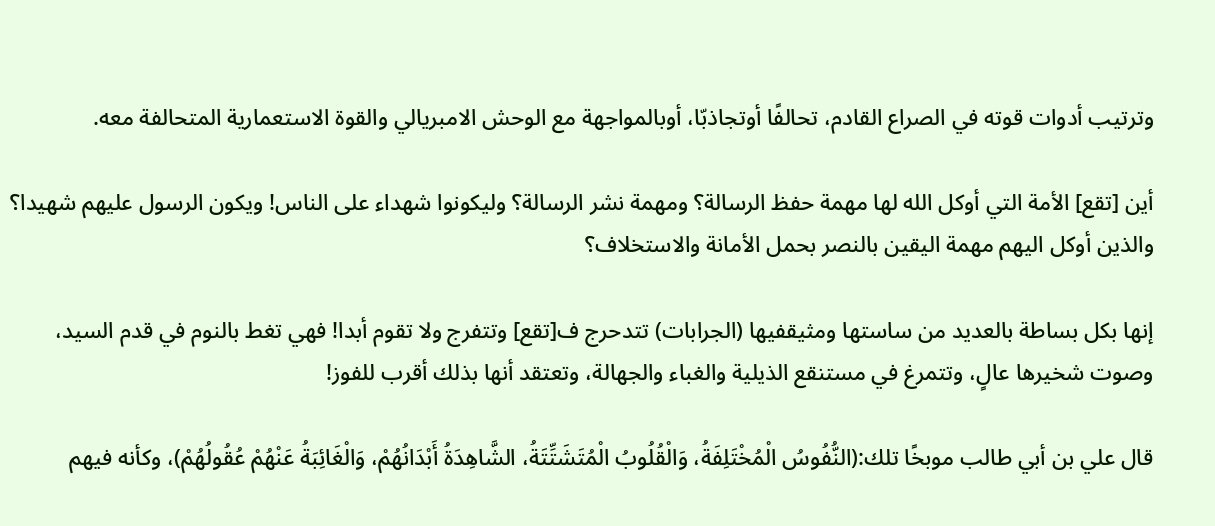وترتيب أدوات قوته في الصراع القادم، تحالفًا أوتجاذبّا، أوبالمواجهة مع الوحش الامبريالي والقوة الاستعمارية المتحالفة معه.

أين [تقع] الأمة التي أوكل الله لها مهمة حفظ الرسالة؟ ومهمة نشر الرسالة؟ وليكونوا شهداء على الناس! ويكون الرسول عليهم شهيدا؟ والذين أوكل اليهم مهمة اليقين بالنصر بحمل الأمانة والاستخلاف؟

إنها بكل بساطة بالعديد من ساستها ومثيقفيها (الجرابات) تتدحرج ف[تقع] وتتفرج ولا تقوم أبدا! فهي تغط بالنوم في قدم السيد، وصوت شخيرها عالٍ، وتتمرغ في مستنقع الذيلية والغباء والجهالة، وتعتقد أنها بذلك أقرب للفوز!

قال علي بن أبي طالب موبخًا تلك:(النُّفُوسُ الْمُخْتَلِفَةُ، وَالْقُلُوبُ الْمُتَشَتِّتَةُ، الشَّاهِدَةُ أَبْدَانُهُمْ، وَالْغَائِبَةُ عَنْهُمْ عُقُولُهُمْ)، وكأنه فيهم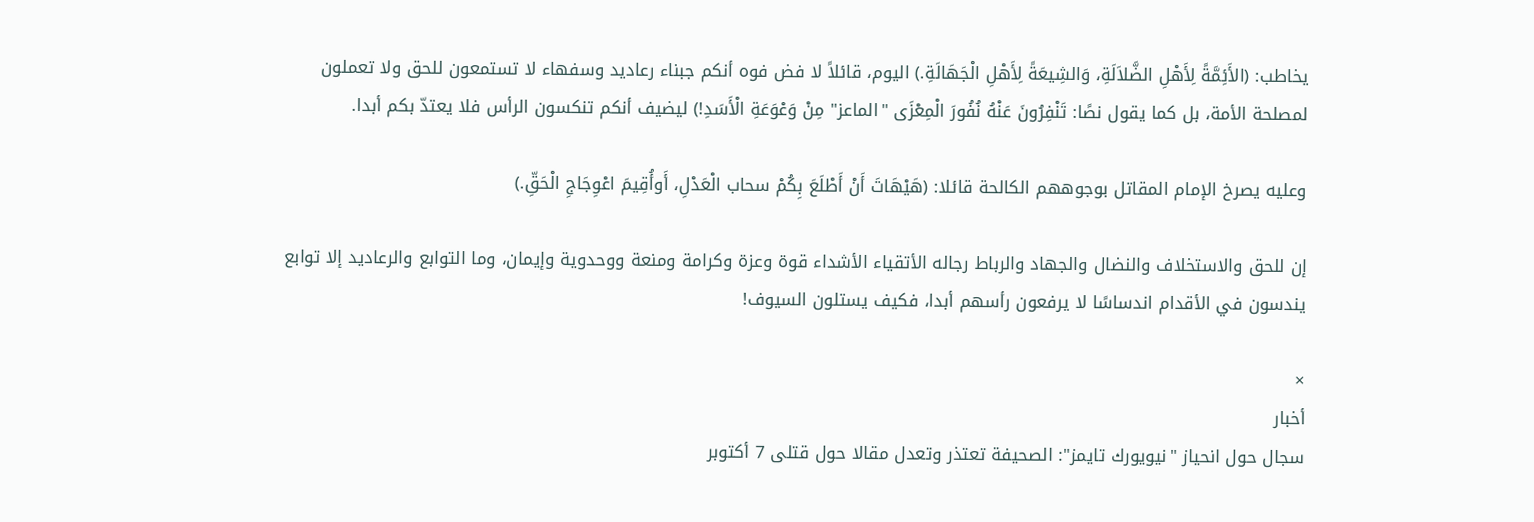يخاطب: (الأَئِمَّةً لِأَهْلِ الضَّلاَلَةِ، وَالشِيعَةً لِأَهْلِ الْجَهَالَةِ.) اليوم، قائلاً لا فض فوه أنكم جبناء رعاديد وسفهاء لا تستمعون للحق ولا تعملون لمصلحة الأمة، بل كما يقول نصًا: تَنْفِرُونَ عَنْهُ نُفُورَ الْمِعْزَى "الماعز" مِنْ وَعْوَعَةِ الْأَسَدِ!) ليضيف أنكم تنكسون الرأس فلا يعتدّ بكم أبدا.

وعليه يصرخ الإمام المقاتل بوجوههم الكالحة قائلا: (هَيْهَاتَ أَنْ أَطْلَعَ بِكُمْ سحاب الْعَدْلِ، أَوأُقِيمَ اعْوِجَاجِ الْحَقِّ.)

إن للحق والاستخلاف والنضال والجهاد والرباط رجاله الأتقياء الأشداء قوة وعزة وكرامة ومنعة ووحدوية وإيمان، وما التوابع والرعاديد إلا توابع يندسون في الأقدام اندساسًا لا يرفعون رأسهم أبدا، فكيف يستلون السيوف!

×
أخبار
سجال حول انحياز "نيويورك تايمز": الصحيفة تعتذر وتعدل مقالا حول قتلى 7 أكتوبر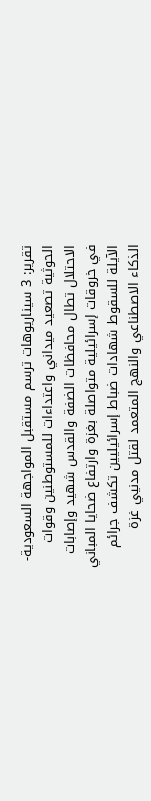تقرير: 3 سيناريوهات ترسم مستقبل المواجهة السعودية-الحوثية تصعيد ميداني واعتداءات للمستوطنين وقوات الاحتلال تطال محافظات الضفة والقدس شهيد وإصابات في خروقات إسرائيلية متواصلة بغزة وارتفاع ضحايا المباني الآيلة للسقوط شهادات ضباط إسرائيليين تكشف جرائم الذكاء الاصطناعي والنهج المتعمد لقتل مدنيي غزة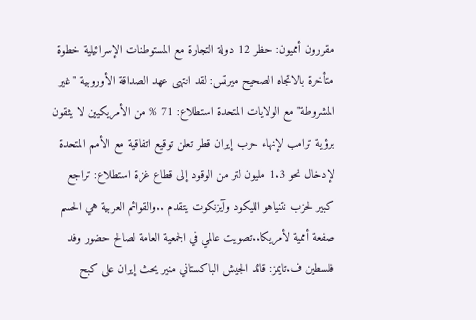مقررون أمميون: حظر 12 دولة التجارة مع المستوطنات الإسرائيلية خطوة متأخرة بالاتجاه الصحيح ميرتس: لقد انتهى عهد الصداقة الأوروبية "غير المشروطة" مع الولايات المتحدة استطلاع: 71 % من الأمريكيين لا يثقون برؤية ترامب لإنهاء حرب إيران قطر تعلن توقيع اتفاقية مع الأمم المتحدة لإدخال نحو 1.3 مليون لتر من الوقود إلى قطاع غزة استطلاع: تراجع كبير لحزب نتنياهو الليكود وآيزنكوت يتقدم ..والقوائم العربية هي الحسم صفعة أممية لأمريكا..تصويت عالمي في الجمعية العامة لصالح حضور وفد فلسطين ف.تايمز: قائد الجيش الباكستاني منير يحث إيران على كبح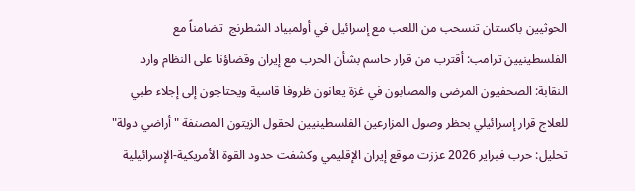الحوثيين باكستان تنسحب من اللعب مع إسرائيل في أولمبياد الشطرنج  تضامناً مع الفلسطينيين ترامب: أقترب من قرار حاسم بشأن الحرب مع إيران وقضاؤنا على النظام وارد النقابة: الصحفيون المرضى والمصابون في غزة يعانون ظروفا قاسية ويحتاجون إلى إجلاء طبي للعلاج قرار إسرائيلي بحظر وصول المزارعين الفلسطينيين لحقول الزيتون المصنفة "أراضي دولة" تحليل: حرب فبراير 2026 عززت موقع إيران الإقليمي وكشفت حدود القوة الأمريكية-الإسرائيلية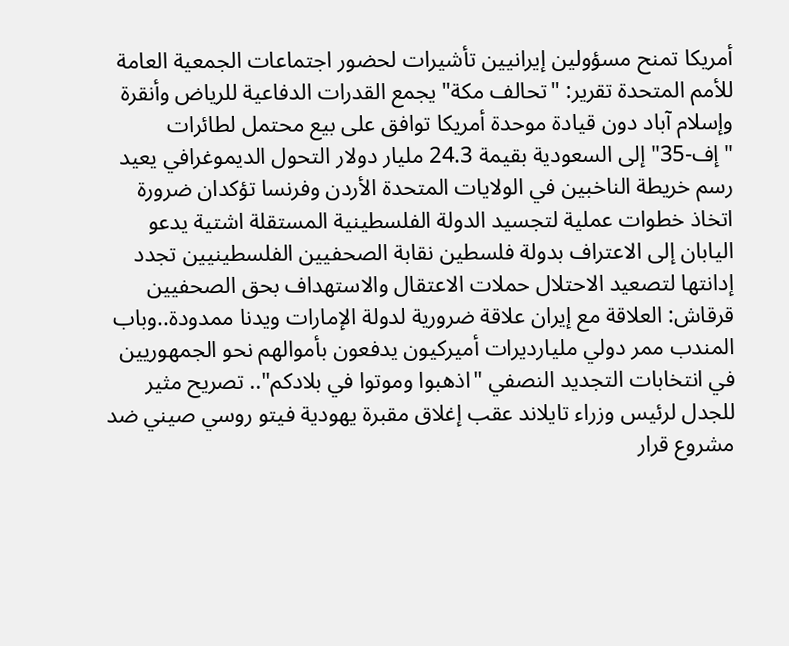أمريكا تمنح مسؤولين إيرانيين تأشيرات لحضور اجتماعات الجمعية العامة للأمم المتحدة تقرير: "تحالف مكة" يجمع القدرات الدفاعية للرياض وأنقرة وإسلام آباد دون قيادة موحدة أمريكا توافق على بيع محتمل لطائرات "إف-35" إلى السعودية بقيمة 24.3 مليار دولار التحول الديموغرافي يعيد رسم خريطة الناخبين في الولايات المتحدة الأردن وفرنسا تؤكدان ضرورة اتخاذ خطوات عملية لتجسيد الدولة الفلسطينية المستقلة اشتية يدعو اليابان إلى الاعتراف بدولة فلسطين نقابة الصحفيين الفلسطينيين تجدد إدانتها لتصعيد الاحتلال حملات الاعتقال والاستهداف بحق الصحفيين قرقاش: العلاقة مع إيران علاقة ضرورية لدولة الإمارات ويدنا ممدودة..وباب المندب ممر دولي مليارديرات أميركيون يدفعون بأموالهم نحو الجمهوريين في انتخابات التجديد النصفي "اذهبوا وموتوا في بلادكم".. تصريح مثير للجدل لرئيس وزراء تايلاند عقب إغلاق مقبرة يهودية فيتو روسي صيني ضد مشروع قرار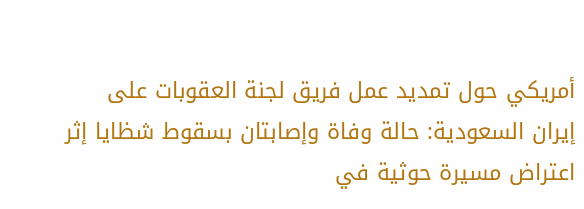أمريكي حول تمديد عمل فريق لجنة العقوبات على إيران السعودية: حالة وفاة وإصابتان بسقوط شظايا إثر اعتراض مسيرة حوثية في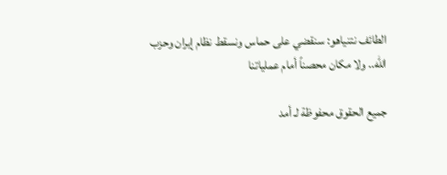الطائف نتنياهو: سنقضي على حماس ونسقط نظام إيران وحزب الله.. ولا مكان محصناً أمام عملياتنا

جميع الحقوق محفوظة لـ أمد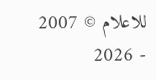للاعلام © 2007 - 2026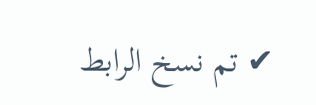✔ تم نسخ الرابط